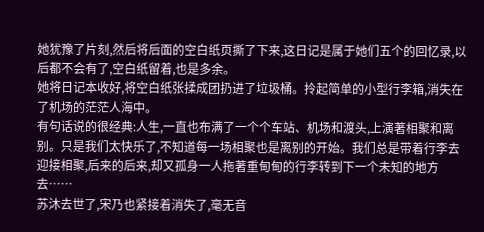她犹豫了片刻,然后将后面的空白纸页撕了下来,这日记是属于她们五个的回忆录,以后都不会有了,空白纸留着,也是多余。
她将日记本收好,将空白纸张揉成团扔进了垃圾桶。拎起简单的小型行李箱,消失在了机场的茫茫人海中。
有句话说的很经典:人生,一直也布满了一个个车站、机场和渡头,上演著相聚和离别。只是我们太快乐了,不知道每一场相聚也是离别的开始。我们总是带着行李去迎接相聚,后来的后来,却又孤身一人拖著重甸甸的行李转到下一个未知的地方去……
苏沐去世了,宋乃也紧接着消失了,毫无音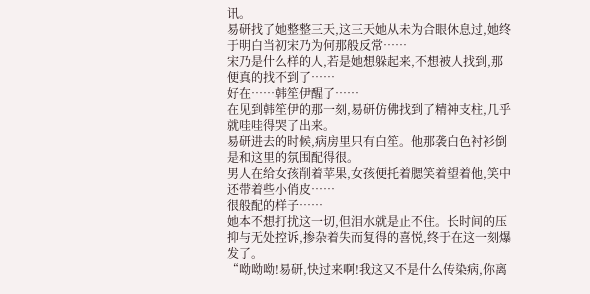讯。
易研找了她整整三天,这三天她从未为合眼休息过,她终于明白当初宋乃为何那般反常……
宋乃是什么样的人,若是她想躲起来,不想被人找到,那便真的找不到了……
好在……韩笙伊醒了……
在见到韩笙伊的那一刻,易研仿佛找到了精神支柱,几乎就哇哇得哭了出来。
易研进去的时候,病房里只有白笙。他那袭白色衬衫倒是和这里的氛围配得很。
男人在给女孩削着苹果,女孩便托着腮笑着望着他,笑中还带着些小俏皮……
很般配的样子……
她本不想打扰这一切,但泪水就是止不住。长时间的压抑与无处控诉,掺杂着失而复得的喜悦,终于在这一刻爆发了。
“呦呦呦!易研,快过来啊!我这又不是什么传染病,你离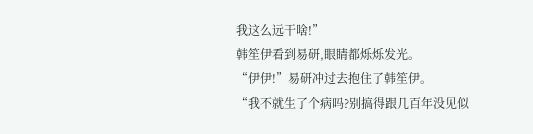我这么远干啥!”
韩笙伊看到易研,眼睛都烁烁发光。
“伊伊!”易研冲过去抱住了韩笙伊。
“我不就生了个病吗?别搞得跟几百年没见似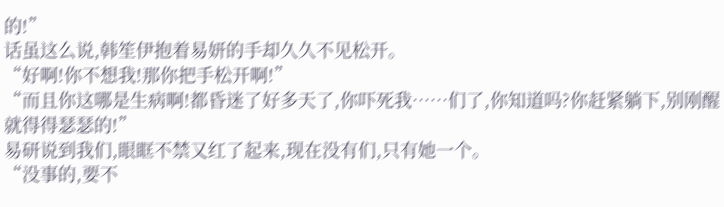的!”
话虽这么说,韩笙伊抱着易妍的手却久久不见松开。
“好啊!你不想我!那你把手松开啊!”
“而且你这哪是生病啊!都昏迷了好多天了,你吓死我……们了,你知道吗?你赶紧躺下,别刚醒就得得瑟瑟的!”
易研说到我们,眼眶不禁又红了起来,现在没有们,只有她一个。
“没事的,要不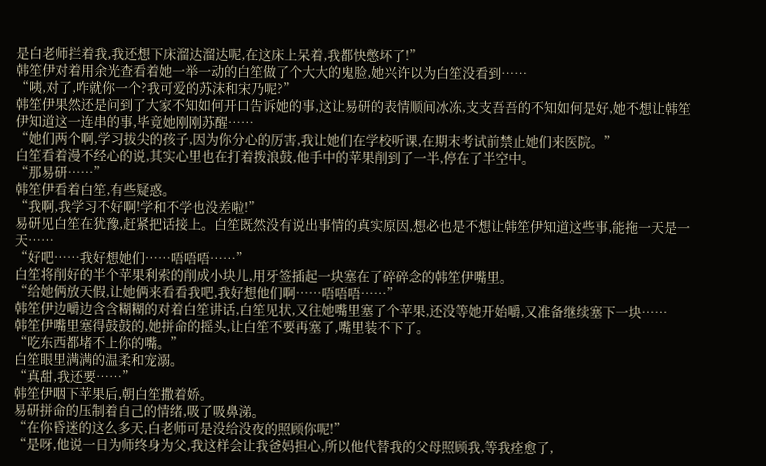是白老师拦着我,我还想下床溜达溜达呢,在这床上呆着,我都快憋坏了!”
韩笙伊对着用余光查看着她一举一动的白笙做了个大大的鬼脸,她兴许以为白笙没看到……
“咦,对了,咋就你一个?我可爱的苏沫和宋乃呢?”
韩笙伊果然还是问到了大家不知如何开口告诉她的事,这让易研的表情顺间冰冻,支支吾吾的不知如何是好,她不想让韩笙伊知道这一连串的事,毕竟她刚刚苏醒……
“她们两个啊,学习拔尖的孩子,因为你分心的厉害,我让她们在学校听课,在期末考试前禁止她们来医院。”
白笙看着漫不经心的说,其实心里也在打着拨浪鼓,他手中的苹果削到了一半,停在了半空中。
“那易研……”
韩笙伊看着白笙,有些疑惑。
“我啊,我学习不好啊!学和不学也没差啦!”
易研见白笙在犹豫,赶紧把话接上。白笙既然没有说出事情的真实原因,想必也是不想让韩笙伊知道这些事,能拖一天是一天……
“好吧……我好想她们……唔唔唔……”
白笙将削好的半个苹果利索的削成小块儿,用牙签插起一块塞在了碎碎念的韩笙伊嘴里。
“给她俩放天假,让她俩来看看我吧,我好想他们啊……唔唔唔……”
韩笙伊边嚼边含含糊糊的对着白笙讲话,白笙见状,又往她嘴里塞了个苹果,还没等她开始嚼,又准备继续塞下一块……
韩笙伊嘴里塞得鼓鼓的,她拼命的摇头,让白笙不要再塞了,嘴里装不下了。
“吃东西都堵不上你的嘴。”
白笙眼里满满的温柔和宠溺。
“真甜,我还要……”
韩笙伊咽下苹果后,朝白笙撒着娇。
易研拼命的压制着自己的情绪,吸了吸鼻涕。
“在你昏迷的这么多天,白老师可是没给没夜的照顾你呢!”
“是呀,他说一日为师终身为父,我这样会让我爸妈担心,所以他代替我的父母照顾我,等我痊愈了,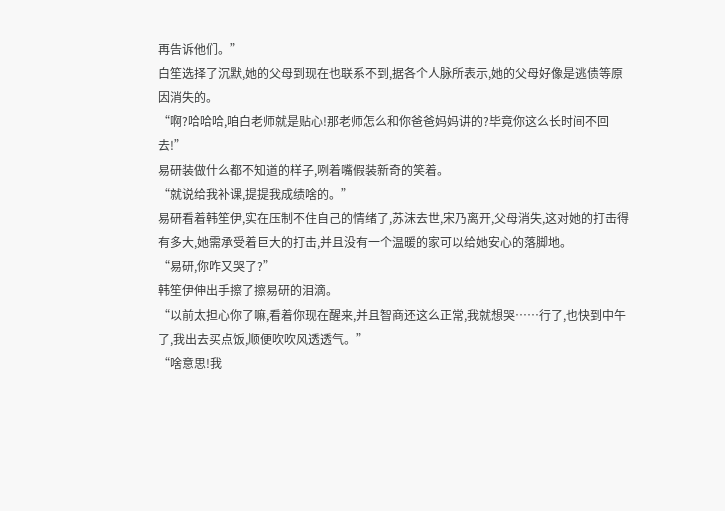再告诉他们。”
白笙选择了沉默,她的父母到现在也联系不到,据各个人脉所表示,她的父母好像是逃债等原因消失的。
“啊?哈哈哈,咱白老师就是贴心!那老师怎么和你爸爸妈妈讲的?毕竟你这么长时间不回去!”
易研装做什么都不知道的样子,咧着嘴假装新奇的笑着。
“就说给我补课,提提我成绩啥的。”
易研看着韩笙伊,实在压制不住自己的情绪了,苏沫去世,宋乃离开,父母消失,这对她的打击得有多大,她需承受着巨大的打击,并且没有一个温暖的家可以给她安心的落脚地。
“易研,你咋又哭了?”
韩笙伊伸出手擦了擦易研的泪滴。
“以前太担心你了嘛,看着你现在醒来,并且智商还这么正常,我就想哭……行了,也快到中午了,我出去买点饭,顺便吹吹风透透气。”
“啥意思!我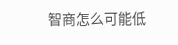智商怎么可能低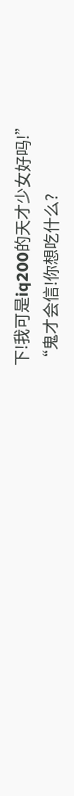下!我可是iq200的天才少女好吗!”
“鬼才会信!你想吃什么?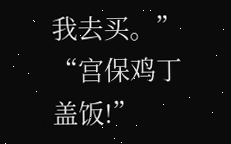我去买。”
“宫保鸡丁盖饭!”